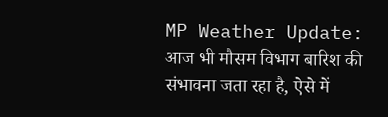MP Weather Update: आज भी मौसम विभाग बारिश की संभावना जता रहा है, ऐसे में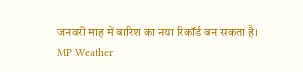जनवरी माह में बारिश का नया रिकॉर्ड बन सकता है।
MP Weather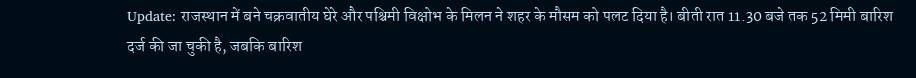Update: राजस्थान में बने चक्रवातीय घेरे और पश्चिमी विक्षोभ के मिलन ने शहर के मौसम को पलट दिया है। बीती रात 11.30 बजे तक 52 मिमी बारिश दर्ज की जा चुकी है, जबकि बारिश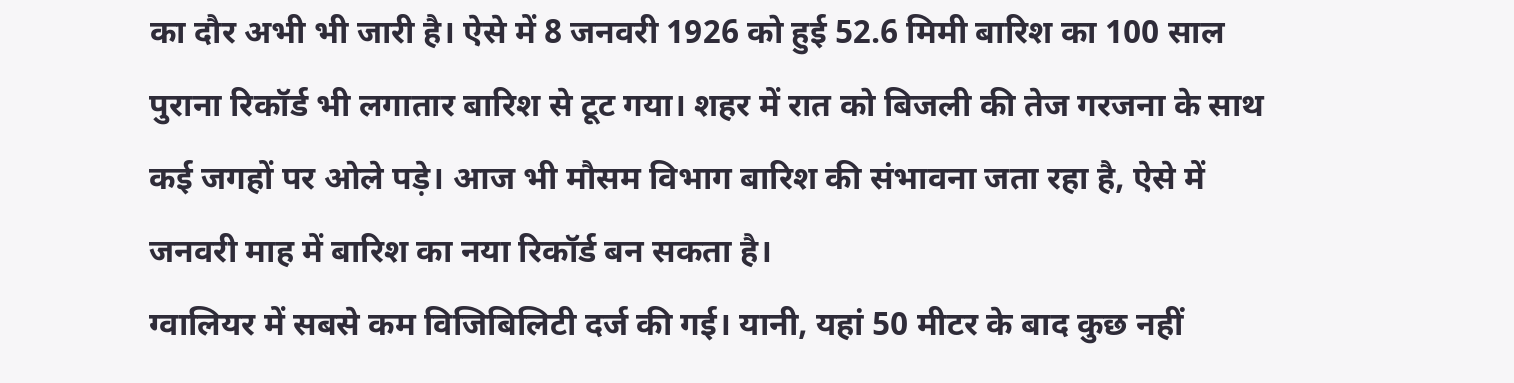का दौर अभी भी जारी है। ऐसे में 8 जनवरी 1926 को हुई 52.6 मिमी बारिश का 100 साल पुराना रिकॉर्ड भी लगातार बारिश से टूट गया। शहर में रात को बिजली की तेज गरजना के साथ कई जगहों पर ओले पड़े। आज भी मौसम विभाग बारिश की संभावना जता रहा है, ऐसे में जनवरी माह में बारिश का नया रिकॉर्ड बन सकता है।
ग्वालियर में सबसे कम विजिबिलिटी दर्ज की गई। यानी, यहां 50 मीटर के बाद कुछ नहीं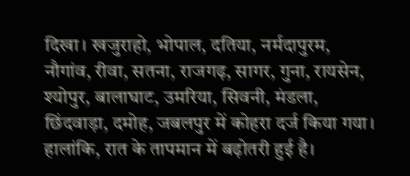दिखा। खजुराहो, भोपाल, दतिया, नर्मदापुरम, नौगांव, रीवा, सतना, राजगढ़, सागर, गुना, रायसेन, श्योपुर, बालाघाट, उमरिया, सिवनी, मंडला, छिंदवाड़ा, दमोह, जबलपुर में कोहरा दर्ज किया गया। हालांकि, रात के तापमान में बढ़ोतरी हुई है।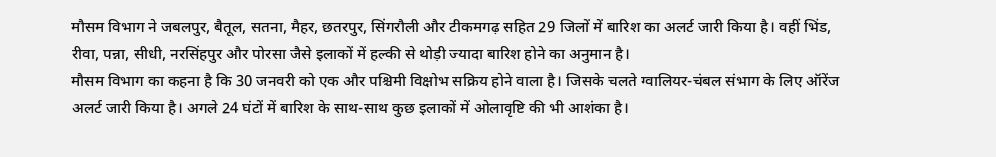मौसम विभाग ने जबलपुर, बैतूल, सतना, मैहर, छतरपुर, सिंगरौली और टीकमगढ़ सहित 29 जिलों में बारिश का अलर्ट जारी किया है। वहीं भिंड, रीवा, पन्ना, सीधी, नरसिंहपुर और पोरसा जैसे इलाकों में हल्की से थोड़ी ज्यादा बारिश होने का अनुमान है।
मौसम विभाग का कहना है कि 30 जनवरी को एक और पश्चिमी विक्षोभ सक्रिय होने वाला है। जिसके चलते ग्वालियर-चंबल संभाग के लिए ऑरेंज अलर्ट जारी किया है। अगले 24 घंटों में बारिश के साथ-साथ कुछ इलाकों में ओलावृष्टि की भी आशंका है।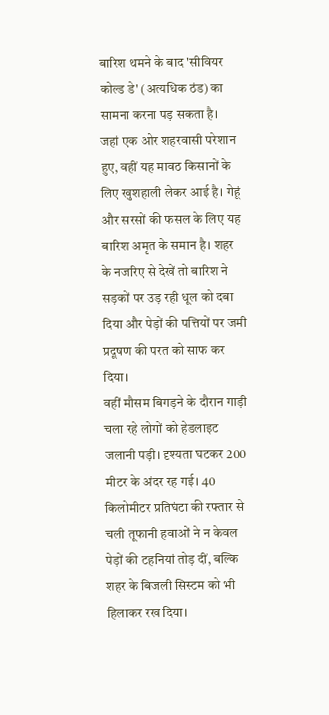बारिश थमने के बाद 'सीवियर कोल्ड डे' (अत्यधिक ठंड) का सामना करना पड़ सकता है।
जहां एक ओर शहरवासी परेशान हुए, वहीं यह मावठ किसानों के लिए खुशहाली लेकर आई है। गेहूं और सरसों की फसल के लिए यह बारिश अमृत के समान है। शहर के नजरिए से देखें तो बारिश ने सड़कों पर उड़ रही धूल को दबा दिया और पेड़ों की पत्तियों पर जमी प्रदूषण की परत को साफ कर दिया।
वहीं मौसम बिगड़ने के दौरान गाड़ी चला रहे लोगों को हेडलाइट जलानी पड़ी। दृश्यता घटकर 200 मीटर के अंदर रह गई। 40 किलोमीटर प्रतिघंटा की रफ्तार से चली तूफानी हवाओं ने न केवल पेड़ों की टहनियां तोड़ दीं, बल्कि शहर के बिजली सिस्टम को भी हिलाकर रख दिया।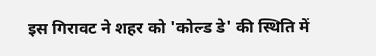इस गिरावट ने शहर को 'कोल्ड डे' की स्थिति में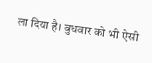ला दिया है। बुधवार को भी ऐसी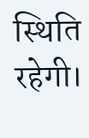स्थिति रहेगी।